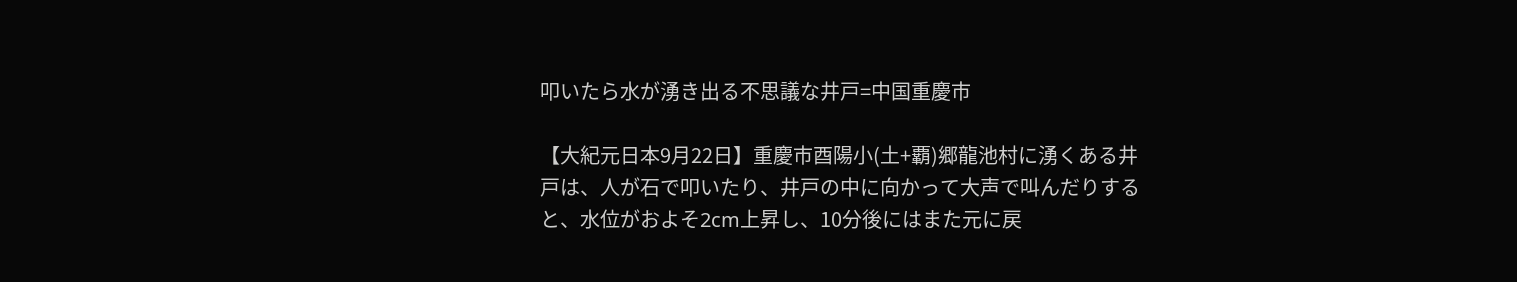叩いたら水が湧き出る不思議な井戸=中国重慶市

【大紀元日本9月22日】重慶市酉陽小(土+覇)郷龍池村に湧くある井戸は、人が石で叩いたり、井戸の中に向かって大声で叫んだりすると、水位がおよそ2cm上昇し、10分後にはまた元に戻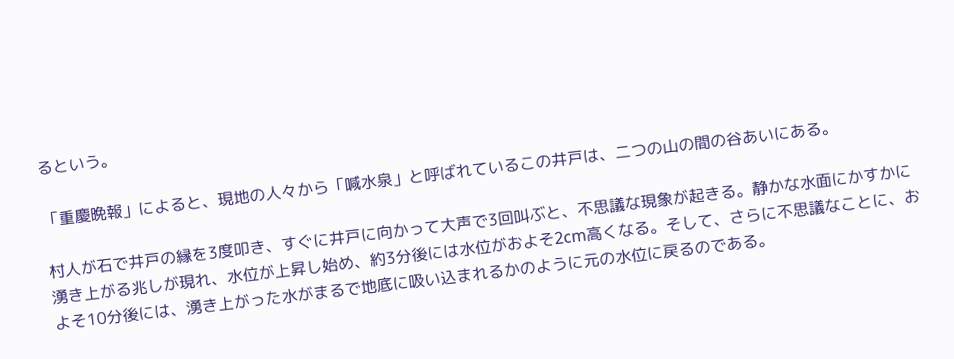るという。

「重慶晩報」によると、現地の人々から「喊水泉」と呼ばれているこの井戸は、二つの山の間の谷あいにある。

村人が石で井戸の縁を3度叩き、すぐに井戸に向かって大声で3回叫ぶと、不思議な現象が起きる。静かな水面にかすかに湧き上がる兆しが現れ、水位が上昇し始め、約3分後には水位がおよそ2cm高くなる。そして、さらに不思議なことに、およそ10分後には、湧き上がった水がまるで地底に吸い込まれるかのように元の水位に戻るのである。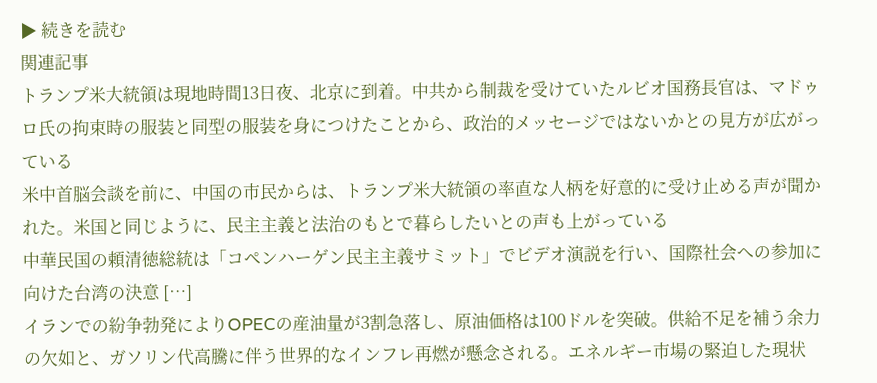▶ 続きを読む
関連記事
トランプ米大統領は現地時間13日夜、北京に到着。中共から制裁を受けていたルビオ国務長官は、マドゥロ氏の拘束時の服装と同型の服装を身につけたことから、政治的メッセージではないかとの見方が広がっている
米中首脳会談を前に、中国の市民からは、トランプ米大統領の率直な人柄を好意的に受け止める声が聞かれた。米国と同じように、民主主義と法治のもとで暮らしたいとの声も上がっている
中華民国の頼清徳総統は「コペンハーゲン民主主義サミット」でビデオ演説を行い、国際社会への参加に向けた台湾の決意 […]
イランでの紛争勃発によりOPECの産油量が3割急落し、原油価格は100ドルを突破。供給不足を補う余力の欠如と、ガソリン代高騰に伴う世界的なインフレ再燃が懸念される。エネルギー市場の緊迫した現状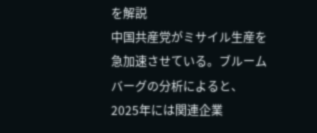を解説
中国共産党がミサイル生産を急加速させている。ブルームバーグの分析によると、2025年には関連企業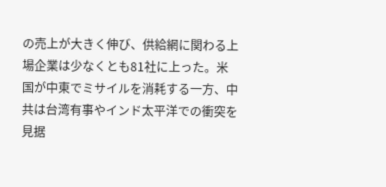の売上が大きく伸び、供給網に関わる上場企業は少なくとも81社に上った。米国が中東でミサイルを消耗する一方、中共は台湾有事やインド太平洋での衝突を見据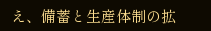え、備蓄と生産体制の拡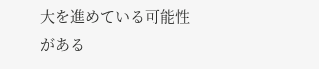大を進めている可能性がある